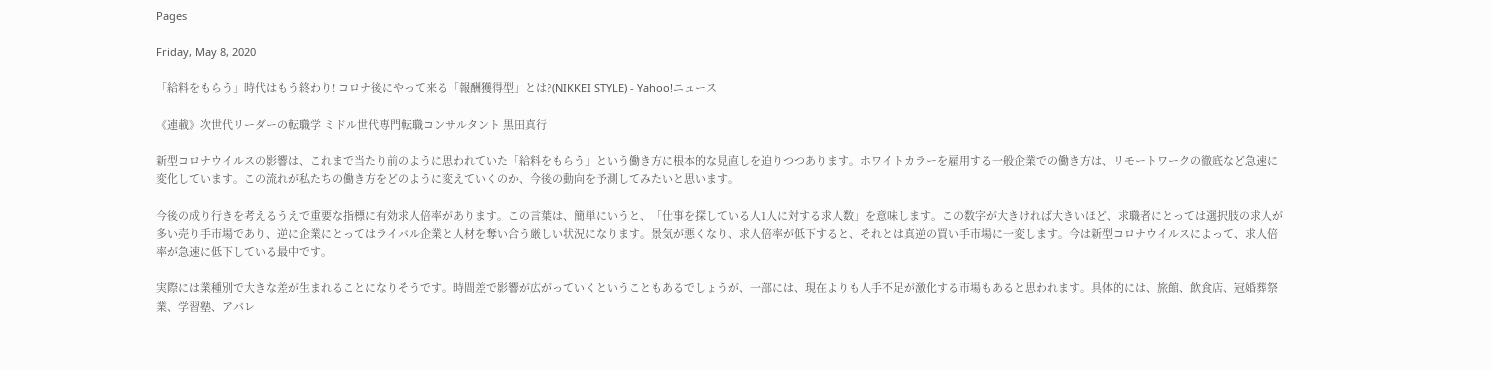Pages

Friday, May 8, 2020

「給料をもらう」時代はもう終わり! コロナ後にやって来る「報酬獲得型」とは?(NIKKEI STYLE) - Yahoo!ニュース

《連載》次世代リーダーの転職学 ミドル世代専門転職コンサルタント 黒田真行

新型コロナウイルスの影響は、これまで当たり前のように思われていた「給料をもらう」という働き方に根本的な見直しを迫りつつあります。ホワイトカラーを雇用する一般企業での働き方は、リモートワークの徹底など急速に変化しています。この流れが私たちの働き方をどのように変えていくのか、今後の動向を予測してみたいと思います。

今後の成り行きを考えるうえで重要な指標に有効求人倍率があります。この言葉は、簡単にいうと、「仕事を探している人1人に対する求人数」を意味します。この数字が大きければ大きいほど、求職者にとっては選択肢の求人が多い売り手市場であり、逆に企業にとってはライバル企業と人材を奪い合う厳しい状況になります。景気が悪くなり、求人倍率が低下すると、それとは真逆の買い手市場に一変します。今は新型コロナウイルスによって、求人倍率が急速に低下している最中です。

実際には業種別で大きな差が生まれることになりそうです。時間差で影響が広がっていくということもあるでしょうが、一部には、現在よりも人手不足が激化する市場もあると思われます。具体的には、旅館、飲食店、冠婚葬祭業、学習塾、アパレ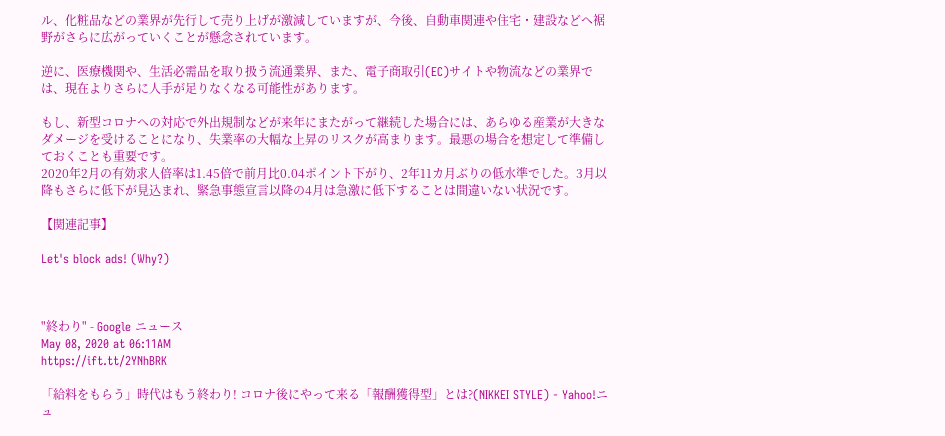ル、化粧品などの業界が先行して売り上げが激減していますが、今後、自動車関連や住宅・建設などへ裾野がさらに広がっていくことが懸念されています。

逆に、医療機関や、生活必需品を取り扱う流通業界、また、電子商取引(EC)サイトや物流などの業界では、現在よりさらに人手が足りなくなる可能性があります。

もし、新型コロナへの対応で外出規制などが来年にまたがって継続した場合には、あらゆる産業が大きなダメージを受けることになり、失業率の大幅な上昇のリスクが高まります。最悪の場合を想定して準備しておくことも重要です。
2020年2月の有効求人倍率は1.45倍で前月比0.04ポイント下がり、2年11カ月ぶりの低水準でした。3月以降もさらに低下が見込まれ、緊急事態宣言以降の4月は急激に低下することは間違いない状況です。

【関連記事】

Let's block ads! (Why?)



"終わり" - Google ニュース
May 08, 2020 at 06:11AM
https://ift.tt/2YNhBRK

「給料をもらう」時代はもう終わり! コロナ後にやって来る「報酬獲得型」とは?(NIKKEI STYLE) - Yahoo!ニュ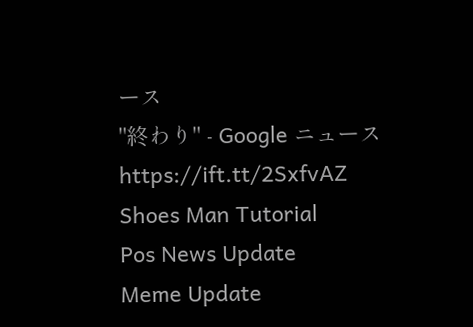ース
"終わり" - Google ニュース
https://ift.tt/2SxfvAZ
Shoes Man Tutorial
Pos News Update
Meme Update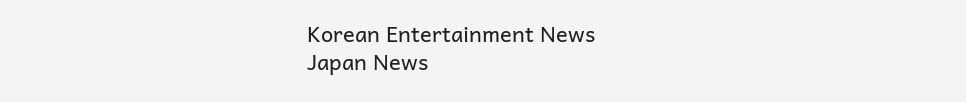Korean Entertainment News
Japan News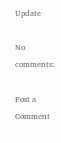Update

No comments:

Post a Comment